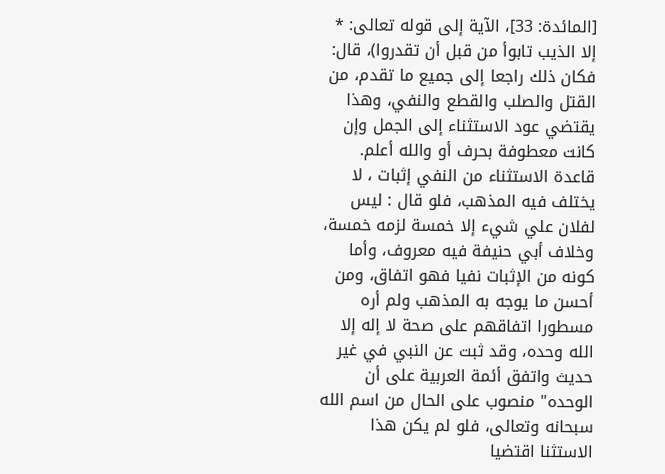[المائدة: 33]، الآية إلى قوله تعالى: * إلا الذيب تابوأ من قبل أن تقدروا)، قال: فكان ذلك راجعا إلى جميع ما تقدم، من القتل والصلب والقطع والنفي، وهذا يقتضي عود الاستثناء إلى الجمل وإن كانت معطوفة بحرف أو والله أعلم.
قاعدة الاستثناء من النفي إثبات ، لا يختلف فيه المذهب، فلو قال : ليس لفلان علي شيء إلا خمسة لزمه خمسة، وخلاف أبي حنيفة فيه معروف، وأما كونه من الإثبات نفيا فهو اتفاق، ومن أحسن ما يوجه به المذهب ولم أره مسطورا اتفاقهم على صحة لا إله إلا الله وحده، وقد ثبت عن النبي في غير حديث واتفق أئمة العربية على أن الوحده" منصوب على الحال من اسم الله سبحانه وتعالى، فلو لم يكن هذا الاستثنا اقتضيا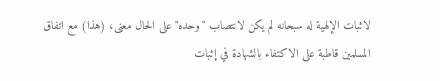لاثبات الإلهية له سبحانه لم يكن لانتصاب "وحده" على الحال معنى، (هذا) مع اتفاق المسلمين قاطبة على الاكتفاء بالشهادة في إثبات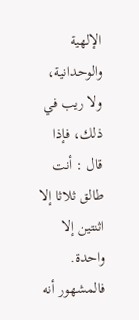الإلهية والوحدانية، ولا ريب في ذلك، فإذا قال : أنت طالق ثلاثا إلا اثنتين إلا واحدة. فالمشهور أنه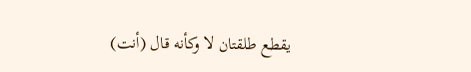يقطع طلقتان لا وكأنه قال (أنت)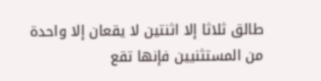طالق ثلاثا إلا اثنتين لا يقعان إلا واحدة من المستثنيين فإنها تقع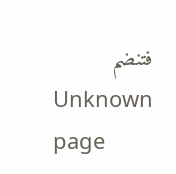فتنضم
Unknown page